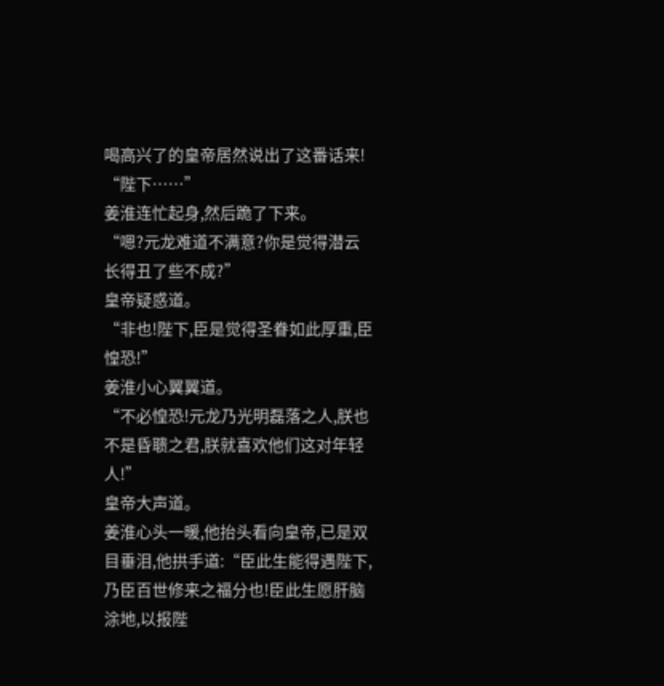喝高兴了的皇帝居然说出了这番话来!
“陛下……”
姜淮连忙起身,然后跪了下来。
“嗯?元龙难道不满意?你是觉得潜云长得丑了些不成?”
皇帝疑惑道。
“非也!陛下,臣是觉得圣眷如此厚重,臣惶恐!”
姜淮小心翼翼道。
“不必惶恐!元龙乃光明磊落之人,朕也不是昏聩之君,朕就喜欢他们这对年轻人!”
皇帝大声道。
姜淮心头一暖,他抬头看向皇帝,已是双目垂泪,他拱手道:“臣此生能得遇陛下,乃臣百世修来之福分也!臣此生愿肝脑涂地,以报陛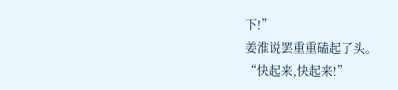下!”
姜淮说罢重重磕起了头。
“快起来,快起来!”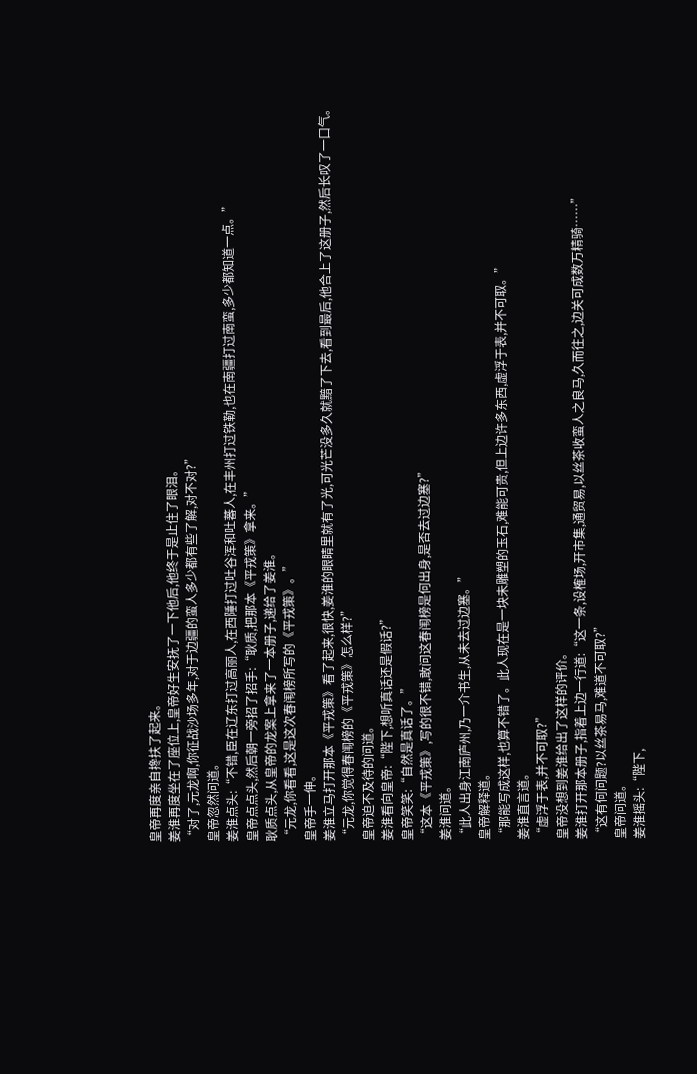皇帝再度亲自搀扶了起来。
姜淮再度坐在了座位上,皇帝好生安抚了一下他后,他终于是止住了眼泪。
“对了,元龙啊,你征战沙场多年,对于边疆的蛮人多少都有些了解,对不对?”
皇帝忽然问道。
姜淮点头:“不错,臣在辽东打过高丽人,在西陲打过吐谷浑和吐蕃人,在丰州打过铁勒,也在南疆打过南蛮,多少都知道一点。”
皇帝点点头,然后朝一旁招了招手:“耿质,把那本《平戎策》拿来。”
耿质点头,从皇帝的龙案上拿来了一本册子,递给了姜淮。
“元龙,你看看,这是这次春闱榜所写的《平戎策》。”
皇帝手一伸。
姜淮立马打开那本《平戎策》看了起来,很快,姜淮的眼睛里就有了光,可光芒没多久就黯了下去,看到最后,他合上了这册子,然后长叹了一口气。
“元龙,你觉得春闱榜的《平戎策》怎么样?”
皇帝迫不及待的问道。
姜淮看向皇帝:“陛下,想听真话还是假话?”
皇帝笑笑:“自然是真话了。”
“这本《平戎策》,写的很不错,敢问这春闱榜是何出身,是否去过边塞?”
姜淮问道。
“此人出身江南庐州,乃一介书生,从未去过边塞。”
皇帝解释道。
“那能写成这样,也算不错了。此人现在是一块未雕塑的玉石,难能可贵,但上边许多东西,虚浮于表,并不可取。”
姜淮直言道。
“虚浮于表,并不可取?”
皇帝没想到姜淮给出了这样的评价。
姜淮打开那本册子,指着上边一行道:“这一条,设榷场,开市集,通贸易,以丝茶收蛮人之良马,久而往之,边关可成数万精骑……”
“这有何问题?以丝茶易马,难道不可取?”
皇帝问道。
姜淮摇头:“陛下,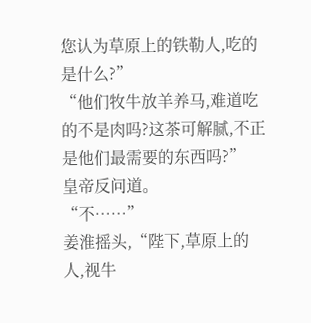您认为草原上的铁勒人,吃的是什么?”
“他们牧牛放羊养马,难道吃的不是肉吗?这茶可解腻,不正是他们最需要的东西吗?”
皇帝反问道。
“不……”
姜淮摇头,“陛下,草原上的人,视牛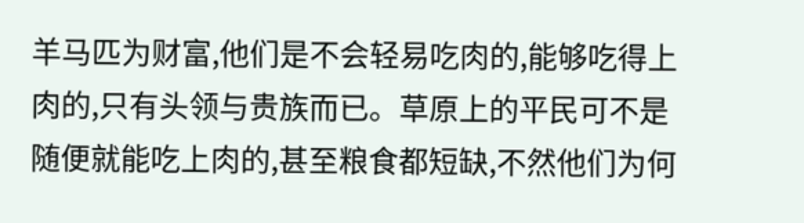羊马匹为财富,他们是不会轻易吃肉的,能够吃得上肉的,只有头领与贵族而已。草原上的平民可不是随便就能吃上肉的,甚至粮食都短缺,不然他们为何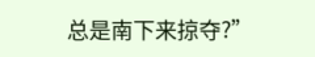总是南下来掠夺?”